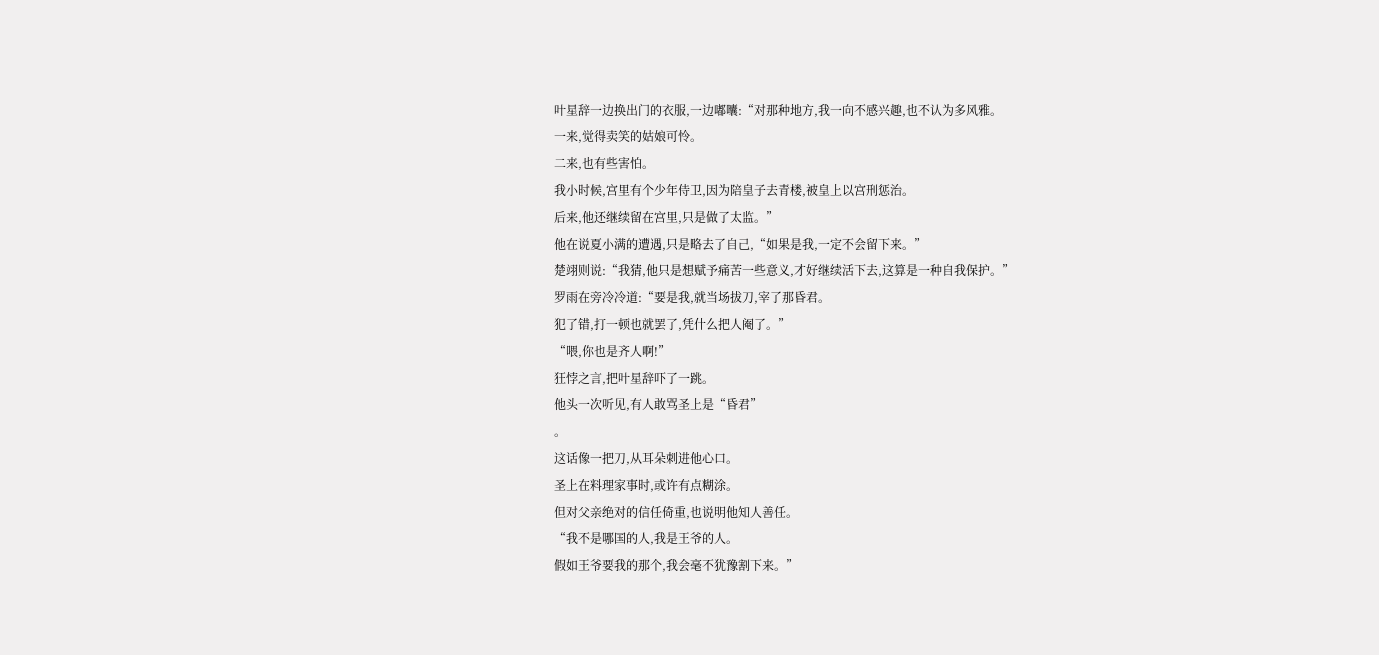叶星辞一边换出门的衣服,一边嘟囔:“对那种地方,我一向不感兴趣,也不认为多风雅。
一来,觉得卖笑的姑娘可怜。
二来,也有些害怕。
我小时候,宫里有个少年侍卫,因为陪皇子去青楼,被皇上以宫刑惩治。
后来,他还继续留在宫里,只是做了太监。”
他在说夏小满的遭遇,只是略去了自己,“如果是我,一定不会留下来。”
楚翊则说:“我猜,他只是想赋予痛苦一些意义,才好继续活下去,这算是一种自我保护。”
罗雨在旁冷冷道:“要是我,就当场拔刀,宰了那昏君。
犯了错,打一顿也就罢了,凭什么把人阉了。”
“喂,你也是齐人啊!”
狂悖之言,把叶星辞吓了一跳。
他头一次听见,有人敢骂圣上是“昏君”
。
这话像一把刀,从耳朵刺进他心口。
圣上在料理家事时,或许有点糊涂。
但对父亲绝对的信任倚重,也说明他知人善任。
“我不是哪国的人,我是王爷的人。
假如王爷要我的那个,我会毫不犹豫割下来。”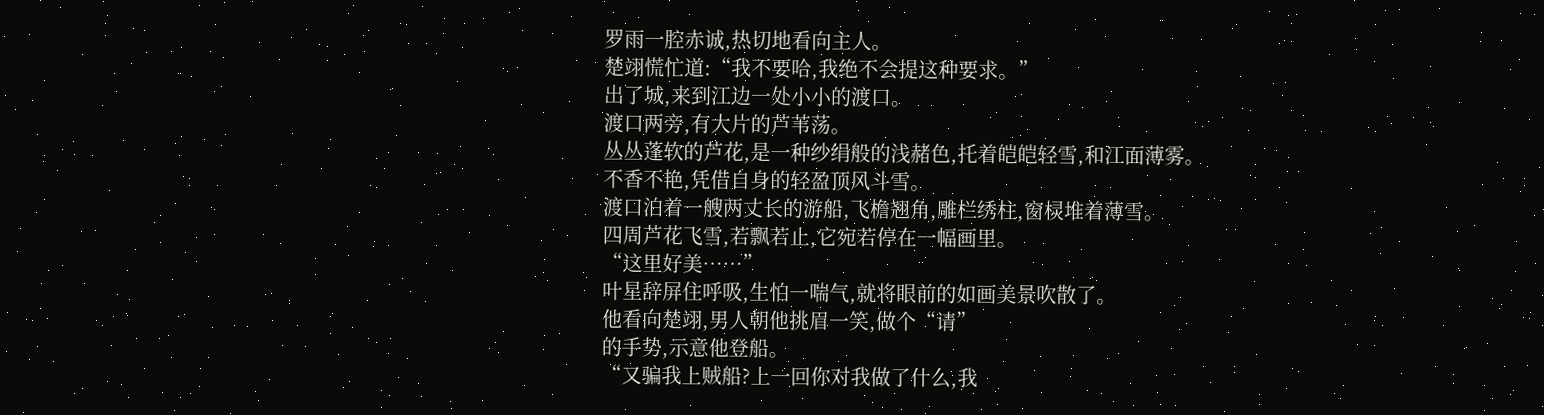罗雨一腔赤诚,热切地看向主人。
楚翊慌忙道:“我不要哈,我绝不会提这种要求。”
出了城,来到江边一处小小的渡口。
渡口两旁,有大片的芦苇荡。
丛丛蓬软的芦花,是一种纱绢般的浅赭色,托着皑皑轻雪,和江面薄雾。
不香不艳,凭借自身的轻盈顶风斗雪。
渡口泊着一艘两丈长的游船,飞檐翘角,雕栏绣柱,窗棂堆着薄雪。
四周芦花飞雪,若飘若止,它宛若停在一幅画里。
“这里好美……”
叶星辞屏住呼吸,生怕一喘气,就将眼前的如画美景吹散了。
他看向楚翊,男人朝他挑眉一笑,做个“请”
的手势,示意他登船。
“又骗我上贼船?上一回你对我做了什么,我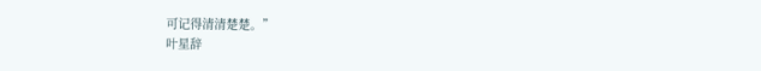可记得清清楚楚。”
叶星辞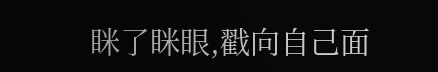眯了眯眼,戳向自己面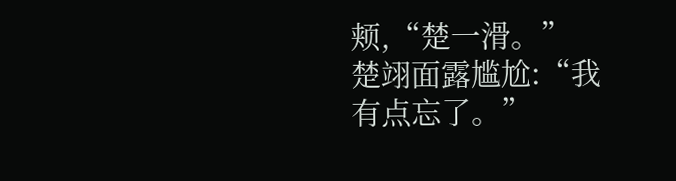颊,“楚一滑。”
楚翊面露尴尬:“我有点忘了。”